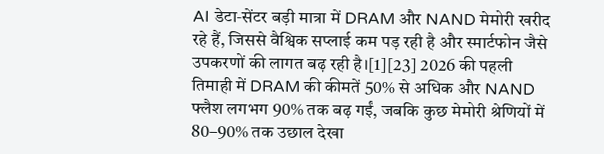AI डेटा‑सेंटर बड़ी मात्रा में DRAM और NAND मेमोरी खरीद रहे हैं, जिससे वैश्विक सप्लाई कम पड़ रही है और स्मार्टफोन जैसे उपकरणों की लागत बढ़ रही है।[1][23] 2026 की पहली तिमाही में DRAM की कीमतें 50% से अधिक और NAND फ्लैश लगभग 90% तक बढ़ गईं, जबकि कुछ मेमोरी श्रेणियों में 80–90% तक उछाल देखा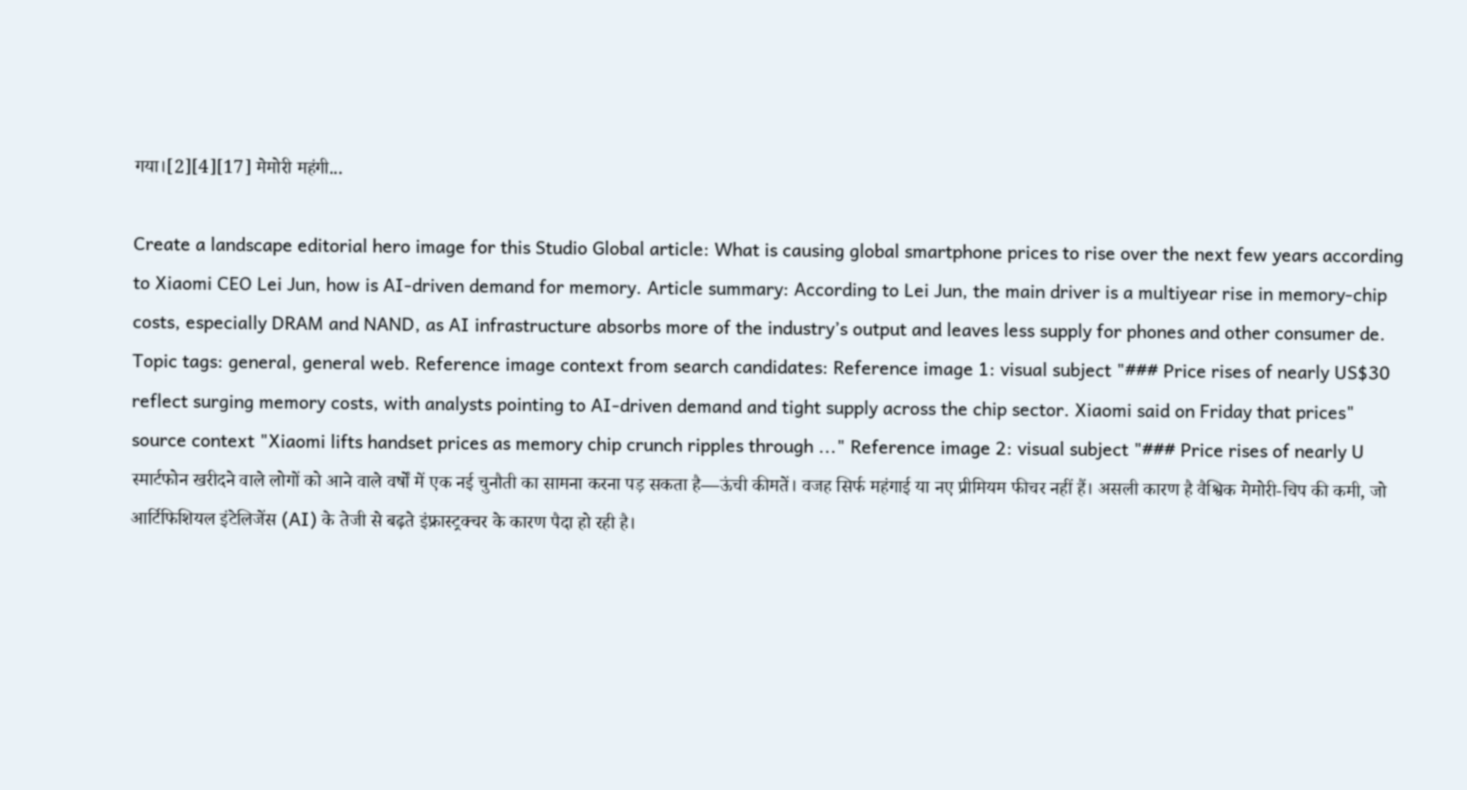गया।[2][4][17] मेमोरी महंगी...

Create a landscape editorial hero image for this Studio Global article: What is causing global smartphone prices to rise over the next few years according to Xiaomi CEO Lei Jun, how is AI-driven demand for memory. Article summary: According to Lei Jun, the main driver is a multiyear rise in memory-chip costs, especially DRAM and NAND, as AI infrastructure absorbs more of the industry’s output and leaves less supply for phones and other consumer de. Topic tags: general, general web. Reference image context from search candidates: Reference image 1: visual subject "### Price rises of nearly US$30 reflect surging memory costs, with analysts pointing to AI-driven demand and tight supply across the chip sector. Xiaomi said on Friday that prices" source context "Xiaomi lifts handset prices as memory chip crunch ripples through ..." Reference image 2: visual subject "### Price rises of nearly U
स्मार्टफोन खरीदने वाले लोगों को आने वाले वर्षों में एक नई चुनौती का सामना करना पड़ सकता है—ऊंची कीमतें। वजह सिर्फ महंगाई या नए प्रीमियम फीचर नहीं हैं। असली कारण है वैश्विक मेमोरी‑चिप की कमी, जो आर्टिफिशियल इंटेलिजेंस (AI) के तेजी से बढ़ते इंफ्रास्ट्रक्चर के कारण पैदा हो रही है।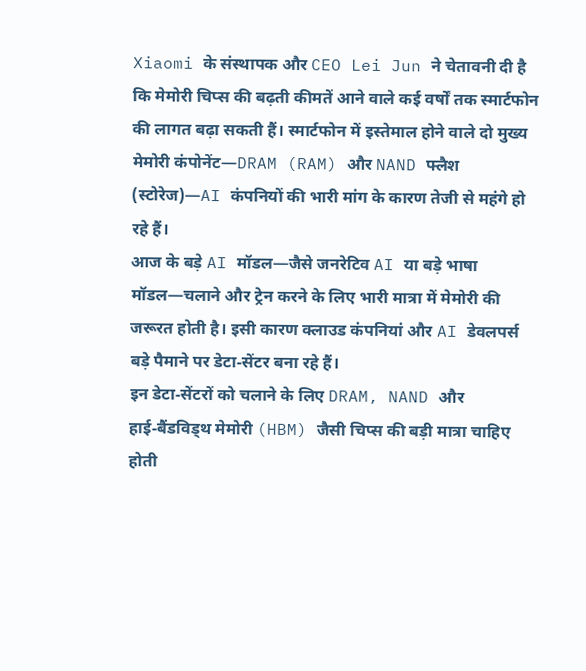Xiaomi के संस्थापक और CEO Lei Jun ने चेतावनी दी है कि मेमोरी चिप्स की बढ़ती कीमतें आने वाले कई वर्षों तक स्मार्टफोन की लागत बढ़ा सकती हैं। स्मार्टफोन में इस्तेमाल होने वाले दो मुख्य मेमोरी कंपोनेंट—DRAM (RAM) और NAND फ्लैश (स्टोरेज)—AI कंपनियों की भारी मांग के कारण तेजी से महंगे हो रहे हैं।
आज के बड़े AI मॉडल—जैसे जनरेटिव AI या बड़े भाषा मॉडल—चलाने और ट्रेन करने के लिए भारी मात्रा में मेमोरी की जरूरत होती है। इसी कारण क्लाउड कंपनियां और AI डेवलपर्स बड़े पैमाने पर डेटा‑सेंटर बना रहे हैं।
इन डेटा‑सेंटरों को चलाने के लिए DRAM, NAND और हाई‑बैंडविड्थ मेमोरी (HBM) जैसी चिप्स की बड़ी मात्रा चाहिए होती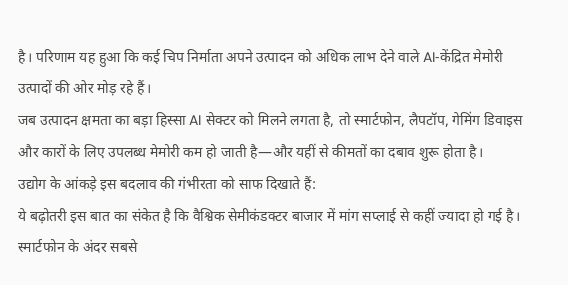है। परिणाम यह हुआ कि कई चिप निर्माता अपने उत्पादन को अधिक लाभ देने वाले AI‑केंद्रित मेमोरी उत्पादों की ओर मोड़ रहे हैं।
जब उत्पादन क्षमता का बड़ा हिस्सा AI सेक्टर को मिलने लगता है, तो स्मार्टफोन, लैपटॉप, गेमिंग डिवाइस और कारों के लिए उपलब्ध मेमोरी कम हो जाती है—और यहीं से कीमतों का दबाव शुरू होता है।
उद्योग के आंकड़े इस बदलाव की गंभीरता को साफ दिखाते हैं:
ये बढ़ोतरी इस बात का संकेत है कि वैश्विक सेमीकंडक्टर बाजार में मांग सप्लाई से कहीं ज्यादा हो गई है।
स्मार्टफोन के अंदर सबसे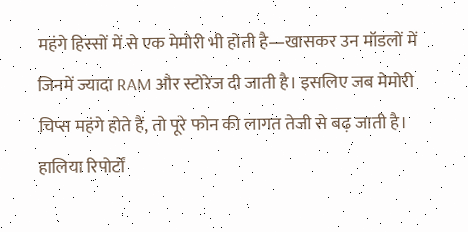महंगे हिस्सों में से एक मेमोरी भी होती है—खासकर उन मॉडलों में जिनमें ज्यादा RAM और स्टोरेज दी जाती है। इसलिए जब मेमोरी चिप्स महंगे होते हैं, तो पूरे फोन की लागत तेजी से बढ़ जाती है।
हालिया रिपोर्टों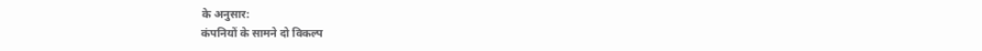के अनुसार:
कंपनियों के सामने दो विकल्प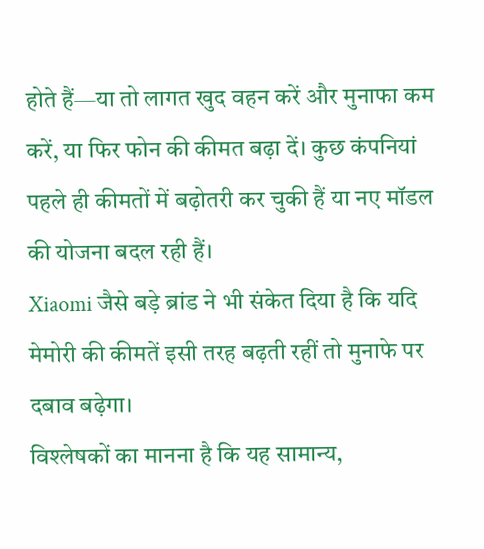होते हैं—या तो लागत खुद वहन करें और मुनाफा कम करें, या फिर फोन की कीमत बढ़ा दें। कुछ कंपनियां पहले ही कीमतों में बढ़ोतरी कर चुकी हैं या नए मॉडल की योजना बदल रही हैं।
Xiaomi जैसे बड़े ब्रांड ने भी संकेत दिया है कि यदि मेमोरी की कीमतें इसी तरह बढ़ती रहीं तो मुनाफे पर दबाव बढ़ेगा।
विश्लेषकों का मानना है कि यह सामान्य,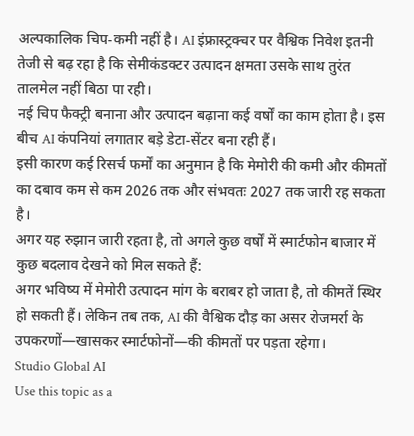अल्पकालिक चिप‑कमी नहीं है। AI इंफ्रास्ट्रक्चर पर वैश्विक निवेश इतनी तेजी से बढ़ रहा है कि सेमीकंडक्टर उत्पादन क्षमता उसके साथ तुरंत तालमेल नहीं बिठा पा रही।
नई चिप फैक्ट्री बनाना और उत्पादन बढ़ाना कई वर्षों का काम होता है। इस बीच AI कंपनियां लगातार बड़े डेटा‑सेंटर बना रही हैं।
इसी कारण कई रिसर्च फर्मों का अनुमान है कि मेमोरी की कमी और कीमतों का दबाव कम से कम 2026 तक और संभवतः 2027 तक जारी रह सकता है।
अगर यह रुझान जारी रहता है, तो अगले कुछ वर्षों में स्मार्टफोन बाजार में कुछ बदलाव देखने को मिल सकते हैं:
अगर भविष्य में मेमोरी उत्पादन मांग के बराबर हो जाता है, तो कीमतें स्थिर हो सकती हैं। लेकिन तब तक, AI की वैश्विक दौड़ का असर रोजमर्रा के उपकरणों—खासकर स्मार्टफोनों—की कीमतों पर पड़ता रहेगा।
Studio Global AI
Use this topic as a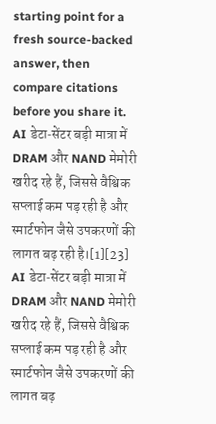starting point for a fresh source-backed answer, then compare citations before you share it.
AI डेटा‑सेंटर बड़ी मात्रा में DRAM और NAND मेमोरी खरीद रहे हैं, जिससे वैश्विक सप्लाई कम पड़ रही है और स्मार्टफोन जैसे उपकरणों की लागत बढ़ रही है।[1][23]
AI डेटा‑सेंटर बड़ी मात्रा में DRAM और NAND मेमोरी खरीद रहे हैं, जिससे वैश्विक सप्लाई कम पड़ रही है और स्मार्टफोन जैसे उपकरणों की लागत बढ़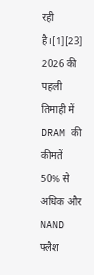रही है।[1][23] 2026 की पहली तिमाही में DRAM की कीमतें 50% से अधिक और NAND फ्लैश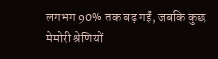लगभग 90% तक बढ़ गईं, जबकि कुछ मेमोरी श्रेणियों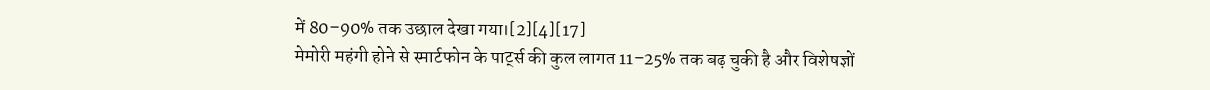में 80–90% तक उछाल देखा गया।[2][4][17]
मेमोरी महंगी होने से स्मार्टफोन के पार्ट्स की कुल लागत 11–25% तक बढ़ चुकी है और विशेषज्ञों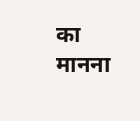का मानना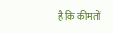है कि कीमतों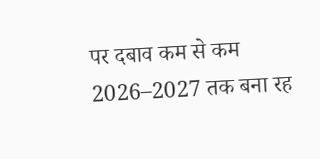पर दबाव कम से कम 2026–2027 तक बना रह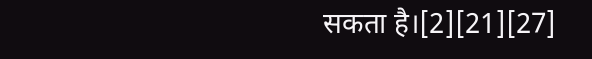सकता है।[2][21][27]